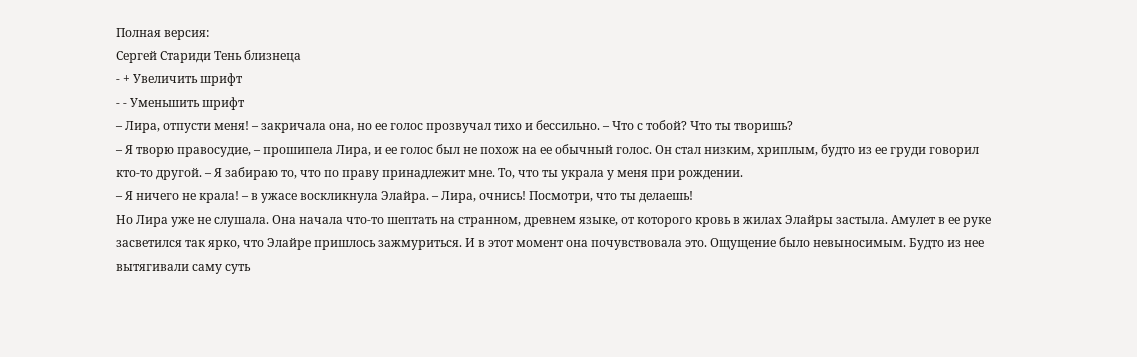Полная версия:
Сергей Стариди Тень близнеца
- + Увеличить шрифт
- - Уменьшить шрифт
– Лира, отпусти меня! – закричала она, но ее голос прозвучал тихо и бессильно. – Что с тобой? Что ты творишь?
– Я творю правосудие, – прошипела Лира, и ее голос был не похож на ее обычный голос. Он стал низким, хриплым, будто из ее груди говорил кто-то другой. – Я забираю то, что по праву принадлежит мне. То, что ты украла у меня при рождении.
– Я ничего не крала! – в ужасе воскликнула Элайра. – Лира, очнись! Посмотри, что ты делаешь!
Но Лира уже не слушала. Она начала что-то шептать на странном, древнем языке, от которого кровь в жилах Элайры застыла. Амулет в ее руке засветился так ярко, что Элайре пришлось зажмуриться. И в этот момент она почувствовала это. Ощущение было невыносимым. Будто из нее вытягивали саму суть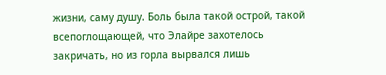жизни, саму душу. Боль была такой острой, такой всепоглощающей, что Элайре захотелось закричать, но из горла вырвался лишь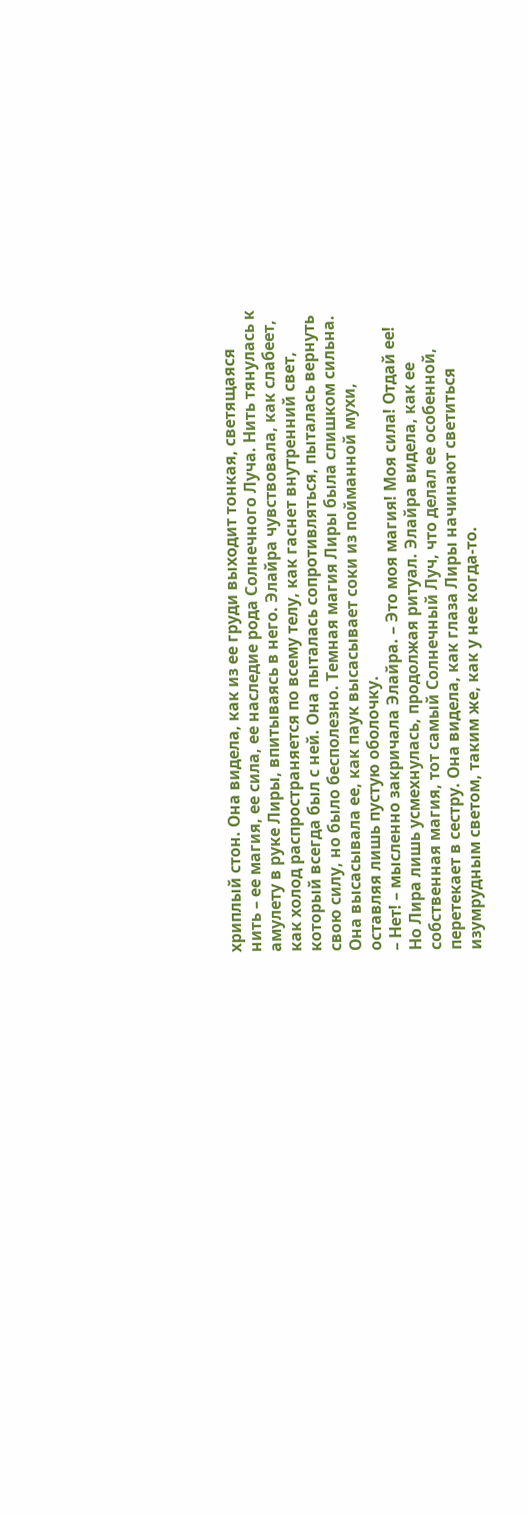хриплый стон. Она видела, как из ее груди выходит тонкая, светящаяся нить – ее магия, ее сила, ее наследие рода Солнечного Луча. Нить тянулась к амулету в руке Лиры, впитываясь в него. Элайра чувствовала, как слабеет, как холод распространяется по всему телу, как гаснет внутренний свет, который всегда был с ней. Она пыталась сопротивляться, пыталась вернуть свою силу, но было бесполезно. Темная магия Лиры была слишком сильна. Она высасывала ее, как паук высасывает соки из пойманной мухи, оставляя лишь пустую оболочку.
– Нет! – мысленно закричала Элайра. – Это моя магия! Моя сила! Отдай ее!
Но Лира лишь усмехнулась, продолжая ритуал. Элайра видела, как ее собственная магия, тот самый Солнечный Луч, что делал ее особенной, перетекает в сестру. Она видела, как глаза Лиры начинают светиться изумрудным светом, таким же, как у нее когда-то.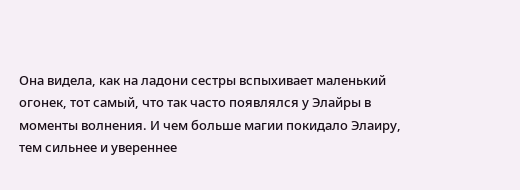Она видела, как на ладони сестры вспыхивает маленький огонек, тот самый, что так часто появлялся у Элайры в моменты волнения. И чем больше магии покидало Элаиру, тем сильнее и увереннее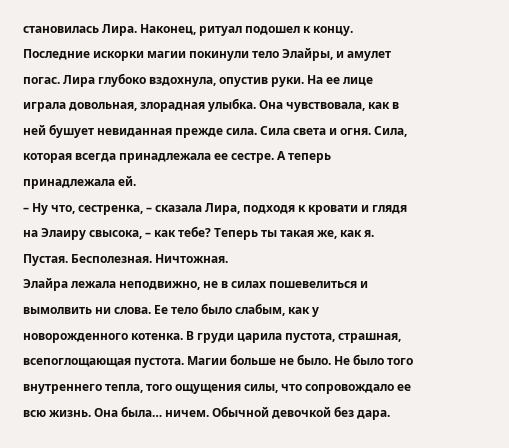становилась Лира. Наконец, ритуал подошел к концу. Последние искорки магии покинули тело Элайры, и амулет погас. Лира глубоко вздохнула, опустив руки. На ее лице играла довольная, злорадная улыбка. Она чувствовала, как в ней бушует невиданная прежде сила. Сила света и огня. Сила, которая всегда принадлежала ее сестре. А теперь принадлежала ей.
– Ну что, сестренка, – сказала Лира, подходя к кровати и глядя на Элаиру свысока, – как тебе? Теперь ты такая же, как я. Пустая. Бесполезная. Ничтожная.
Элайра лежала неподвижно, не в силах пошевелиться и вымолвить ни слова. Ее тело было слабым, как у новорожденного котенка. В груди царила пустота, страшная, всепоглощающая пустота. Магии больше не было. Не было того внутреннего тепла, того ощущения силы, что сопровождало ее всю жизнь. Она была… ничем. Обычной девочкой без дара.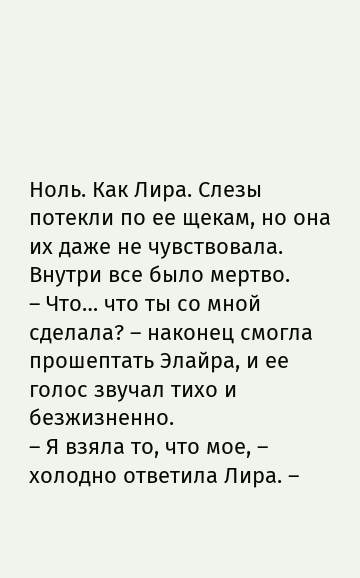Ноль. Как Лира. Слезы потекли по ее щекам, но она их даже не чувствовала. Внутри все было мертво.
– Что… что ты со мной сделала? – наконец смогла прошептать Элайра, и ее голос звучал тихо и безжизненно.
– Я взяла то, что мое, – холодно ответила Лира. –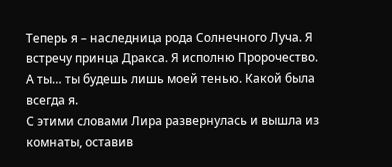Теперь я – наследница рода Солнечного Луча. Я встречу принца Дракса. Я исполню Пророчество. А ты… ты будешь лишь моей тенью. Какой была всегда я.
С этими словами Лира развернулась и вышла из комнаты, оставив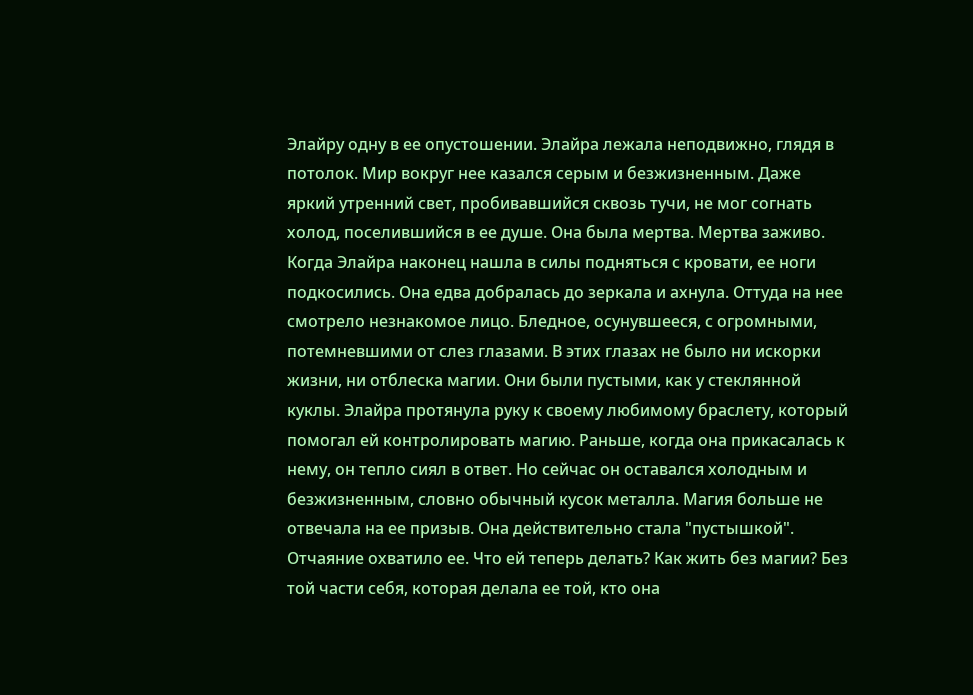Элайру одну в ее опустошении. Элайра лежала неподвижно, глядя в потолок. Мир вокруг нее казался серым и безжизненным. Даже яркий утренний свет, пробивавшийся сквозь тучи, не мог согнать холод, поселившийся в ее душе. Она была мертва. Мертва заживо.
Когда Элайра наконец нашла в силы подняться с кровати, ее ноги подкосились. Она едва добралась до зеркала и ахнула. Оттуда на нее смотрело незнакомое лицо. Бледное, осунувшееся, с огромными, потемневшими от слез глазами. В этих глазах не было ни искорки жизни, ни отблеска магии. Они были пустыми, как у стеклянной куклы. Элайра протянула руку к своему любимому браслету, который помогал ей контролировать магию. Раньше, когда она прикасалась к нему, он тепло сиял в ответ. Но сейчас он оставался холодным и безжизненным, словно обычный кусок металла. Магия больше не отвечала на ее призыв. Она действительно стала "пустышкой".
Отчаяние охватило ее. Что ей теперь делать? Как жить без магии? Без той части себя, которая делала ее той, кто она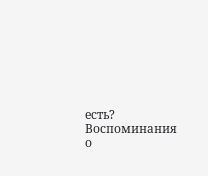есть? Воспоминания о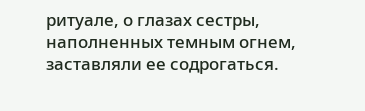ритуале, о глазах сестры, наполненных темным огнем, заставляли ее содрогаться.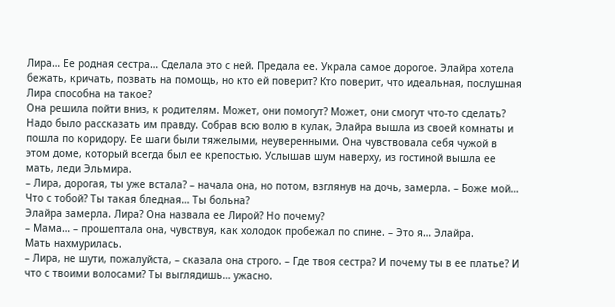Лира… Ее родная сестра… Сделала это с ней. Предала ее. Украла самое дорогое. Элайра хотела бежать, кричать, позвать на помощь, но кто ей поверит? Кто поверит, что идеальная, послушная Лира способна на такое?
Она решила пойти вниз, к родителям. Может, они помогут? Может, они смогут что-то сделать? Надо было рассказать им правду. Собрав всю волю в кулак, Элайра вышла из своей комнаты и пошла по коридору. Ее шаги были тяжелыми, неуверенными. Она чувствовала себя чужой в этом доме, который всегда был ее крепостью. Услышав шум наверху, из гостиной вышла ее мать, леди Эльмира.
– Лира, дорогая, ты уже встала? – начала она, но потом, взглянув на дочь, замерла. – Боже мой… Что с тобой? Ты такая бледная… Ты больна?
Элайра замерла. Лира? Она назвала ее Лирой? Но почему?
– Мама… – прошептала она, чувствуя, как холодок пробежал по спине. – Это я… Элайра.
Мать нахмурилась.
– Лира, не шути, пожалуйста, – сказала она строго. – Где твоя сестра? И почему ты в ее платье? И что с твоими волосами? Ты выглядишь… ужасно.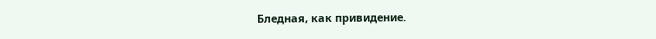Бледная, как привидение.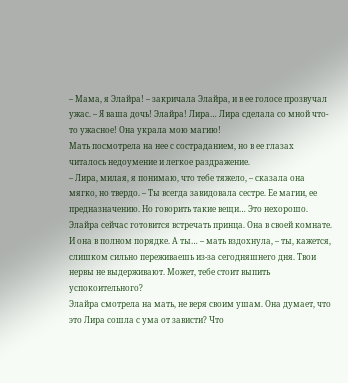– Мама, я Элайра! – закричала Элайра, и в ее голосе прозвучал ужас. – Я ваша дочь! Элайра! Лира… Лира сделала со мной что-то ужасное! Она украла мою магию!
Мать посмотрела на нее с состраданием, но в ее глазах читалось недоумение и легкое раздражение.
– Лира, милая, я понимаю, что тебе тяжело, – сказала она мягко, но твердо. – Ты всегда завидовала сестре. Ее магии, ее предназначению. Но говорить такие вещи… Это нехорошо. Элайра сейчас готовится встречать принца. Она в своей комнате. И она в полном порядке. А ты… – мать вздохнула, – ты, кажется, слишком сильно переживаешь из-за сегодняшнего дня. Твои нервы не выдерживают. Может, тебе стоит выпить успокоительного?
Элайра смотрела на мать, не веря своим ушам. Она думает, что это Лира сошла с ума от зависти? Что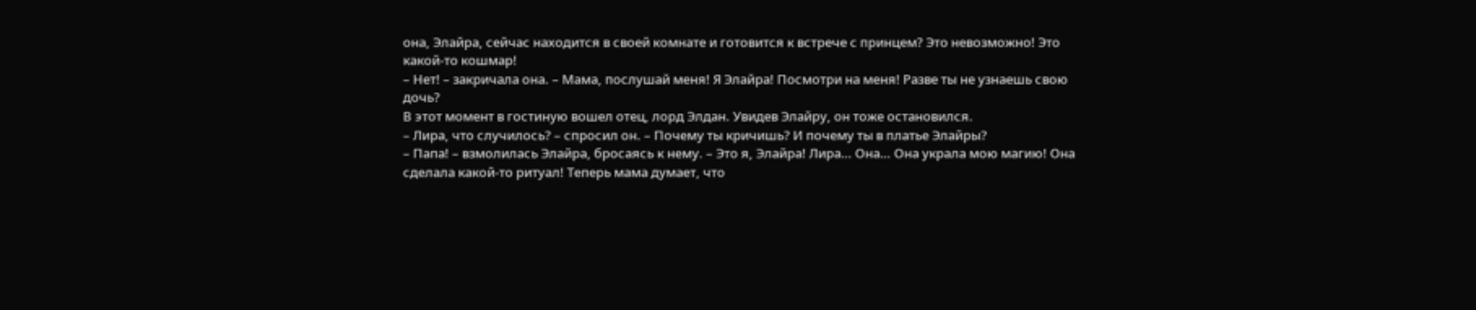она, Элайра, сейчас находится в своей комнате и готовится к встрече с принцем? Это невозможно! Это какой-то кошмар!
– Нет! – закричала она. – Мама, послушай меня! Я Элайра! Посмотри на меня! Разве ты не узнаешь свою дочь?
В этот момент в гостиную вошел отец, лорд Элдан. Увидев Элайру, он тоже остановился.
– Лира, что случилось? – спросил он. – Почему ты кричишь? И почему ты в платье Элайры?
– Папа! – взмолилась Элайра, бросаясь к нему. – Это я, Элайра! Лира… Она… Она украла мою магию! Она сделала какой-то ритуал! Теперь мама думает, что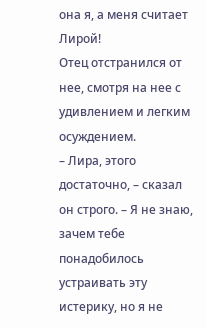она я, а меня считает Лирой!
Отец отстранился от нее, смотря на нее с удивлением и легким осуждением.
– Лира, этого достаточно, – сказал он строго. – Я не знаю, зачем тебе понадобилось устраивать эту истерику, но я не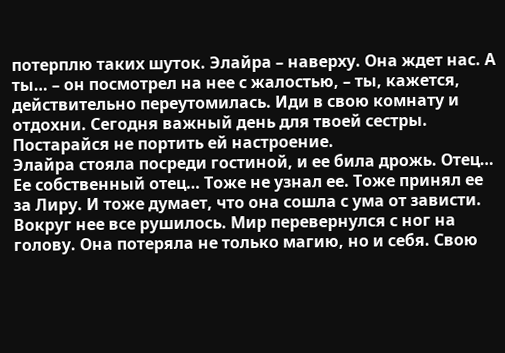потерплю таких шуток. Элайра – наверху. Она ждет нас. А ты… – он посмотрел на нее с жалостью, – ты, кажется, действительно переутомилась. Иди в свою комнату и отдохни. Сегодня важный день для твоей сестры. Постарайся не портить ей настроение.
Элайра стояла посреди гостиной, и ее била дрожь. Отец… Ее собственный отец… Тоже не узнал ее. Тоже принял ее за Лиру. И тоже думает, что она сошла с ума от зависти. Вокруг нее все рушилось. Мир перевернулся с ног на голову. Она потеряла не только магию, но и себя. Свою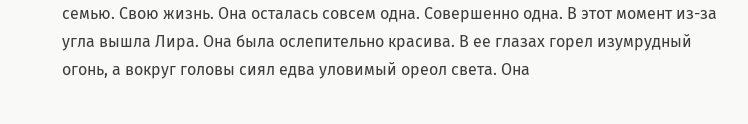семью. Свою жизнь. Она осталась совсем одна. Совершенно одна. В этот момент из-за угла вышла Лира. Она была ослепительно красива. В ее глазах горел изумрудный огонь, а вокруг головы сиял едва уловимый ореол света. Она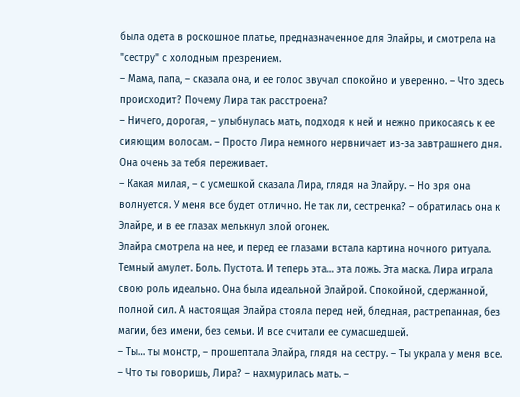была одета в роскошное платье, предназначенное для Элайры, и смотрела на "сестру" с холодным презрением.
– Мама, папа, – сказала она, и ее голос звучал спокойно и уверенно. – Что здесь происходит? Почему Лира так расстроена?
– Ничего, дорогая, – улыбнулась мать, подходя к ней и нежно прикосаясь к ее сияющим волосам. – Просто Лира немного нервничает из-за завтрашнего дня. Она очень за тебя переживает.
– Какая милая, – с усмешкой сказала Лира, глядя на Элайру. – Но зря она волнуется. У меня все будет отлично. Не так ли, сестренка? – обратилась она к Элайре, и в ее глазах мелькнул злой огонек.
Элайра смотрела на нее, и перед ее глазами встала картина ночного ритуала. Темный амулет. Боль. Пустота. И теперь эта… эта ложь. Эта маска. Лира играла свою роль идеально. Она была идеальной Элайрой. Спокойной, сдержанной, полной сил. А настоящая Элайра стояла перед ней, бледная, растрепанная, без магии, без имени, без семьи. И все считали ее сумасшедшей.
– Ты… ты монстр, – прошептала Элайра, глядя на сестру. – Ты украла у меня все.
– Что ты говоришь, Лира? – нахмурилась мать. –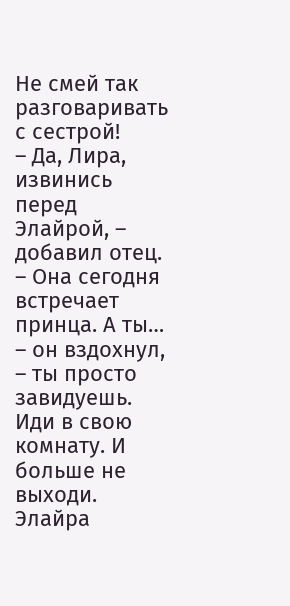Не смей так разговаривать с сестрой!
– Да, Лира, извинись перед Элайрой, – добавил отец. – Она сегодня встречает принца. А ты… – он вздохнул, – ты просто завидуешь. Иди в свою комнату. И больше не выходи.
Элайра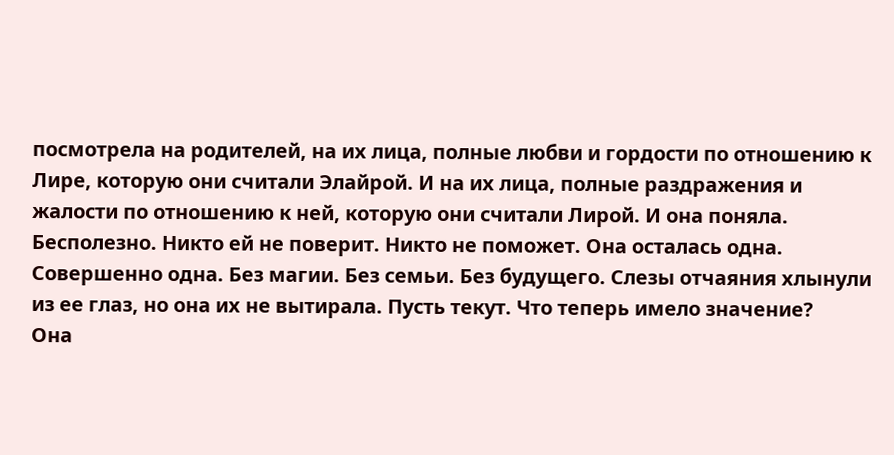посмотрела на родителей, на их лица, полные любви и гордости по отношению к Лире, которую они считали Элайрой. И на их лица, полные раздражения и жалости по отношению к ней, которую они считали Лирой. И она поняла. Бесполезно. Никто ей не поверит. Никто не поможет. Она осталась одна. Совершенно одна. Без магии. Без семьи. Без будущего. Слезы отчаяния хлынули из ее глаз, но она их не вытирала. Пусть текут. Что теперь имело значение?
Она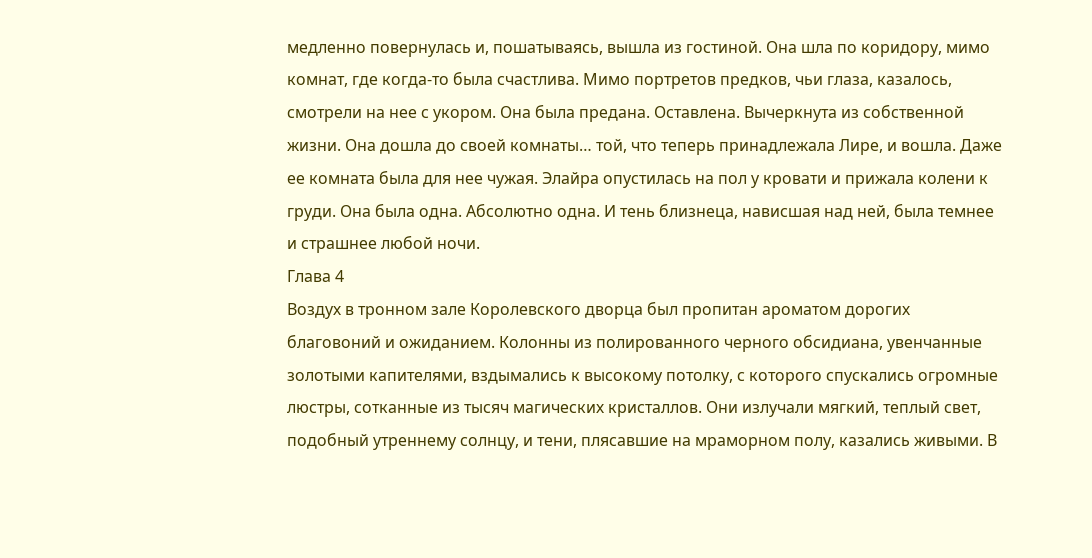медленно повернулась и, пошатываясь, вышла из гостиной. Она шла по коридору, мимо комнат, где когда-то была счастлива. Мимо портретов предков, чьи глаза, казалось, смотрели на нее с укором. Она была предана. Оставлена. Вычеркнута из собственной жизни. Она дошла до своей комнаты… той, что теперь принадлежала Лире, и вошла. Даже ее комната была для нее чужая. Элайра опустилась на пол у кровати и прижала колени к груди. Она была одна. Абсолютно одна. И тень близнеца, нависшая над ней, была темнее и страшнее любой ночи.
Глава 4
Воздух в тронном зале Королевского дворца был пропитан ароматом дорогих благовоний и ожиданием. Колонны из полированного черного обсидиана, увенчанные золотыми капителями, вздымались к высокому потолку, с которого спускались огромные люстры, сотканные из тысяч магических кристаллов. Они излучали мягкий, теплый свет, подобный утреннему солнцу, и тени, плясавшие на мраморном полу, казались живыми. В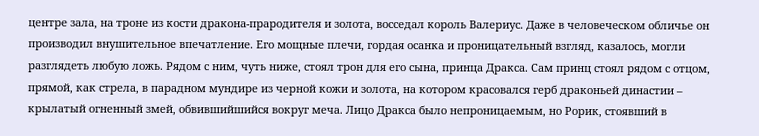центре зала, на троне из кости дракона-прародителя и золота, восседал король Валериус. Даже в человеческом обличье он производил внушительное впечатление. Его мощные плечи, гордая осанка и проницательный взгляд, казалось, могли разглядеть любую ложь. Рядом с ним, чуть ниже, стоял трон для его сына, принца Дракса. Сам принц стоял рядом с отцом, прямой, как стрела, в парадном мундире из черной кожи и золота, на котором красовался герб драконьей династии – крылатый огненный змей, обвившийшийся вокруг меча. Лицо Дракса было непроницаемым, но Рорик, стоявший в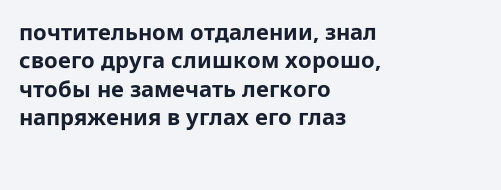почтительном отдалении, знал своего друга слишком хорошо, чтобы не замечать легкого напряжения в углах его глаз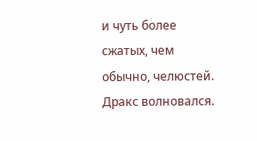и чуть более сжатых, чем обычно, челюстей. Дракс волновался.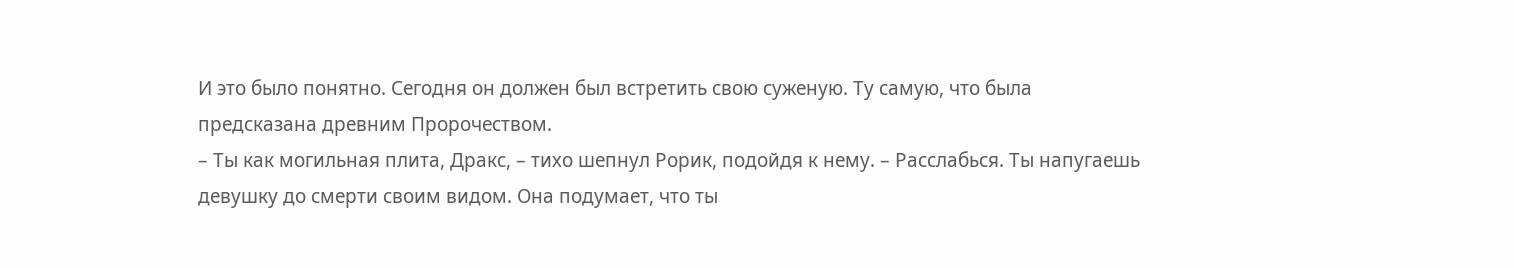И это было понятно. Сегодня он должен был встретить свою суженую. Ту самую, что была предсказана древним Пророчеством.
– Ты как могильная плита, Дракс, – тихо шепнул Рорик, подойдя к нему. – Расслабься. Ты напугаешь девушку до смерти своим видом. Она подумает, что ты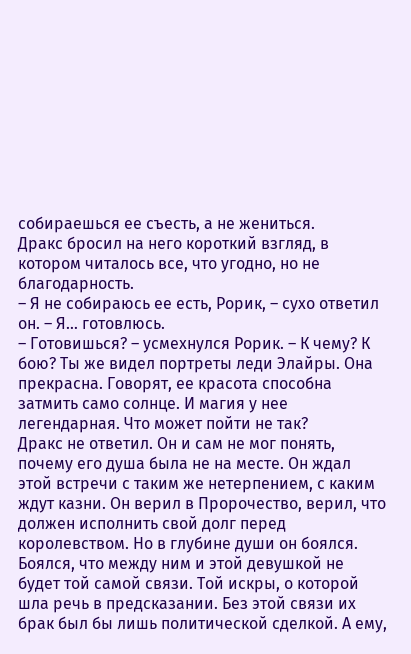собираешься ее съесть, а не жениться.
Дракс бросил на него короткий взгляд, в котором читалось все, что угодно, но не благодарность.
– Я не собираюсь ее есть, Рорик, – сухо ответил он. – Я… готовлюсь.
– Готовишься? – усмехнулся Рорик. – К чему? К бою? Ты же видел портреты леди Элайры. Она прекрасна. Говорят, ее красота способна затмить само солнце. И магия у нее легендарная. Что может пойти не так?
Дракс не ответил. Он и сам не мог понять, почему его душа была не на месте. Он ждал этой встречи с таким же нетерпением, с каким ждут казни. Он верил в Пророчество, верил, что должен исполнить свой долг перед королевством. Но в глубине души он боялся. Боялся, что между ним и этой девушкой не будет той самой связи. Той искры, о которой шла речь в предсказании. Без этой связи их брак был бы лишь политической сделкой. А ему,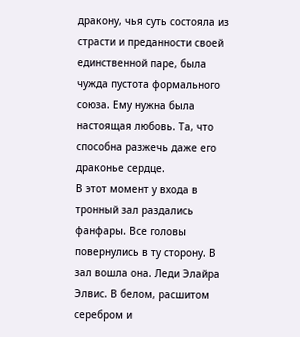дракону, чья суть состояла из страсти и преданности своей единственной паре, была чужда пустота формального союза. Ему нужна была настоящая любовь. Та, что способна разжечь даже его драконье сердце.
В этот момент у входа в тронный зал раздались фанфары. Все головы повернулись в ту сторону. В зал вошла она. Леди Элайра Элвис. В белом, расшитом серебром и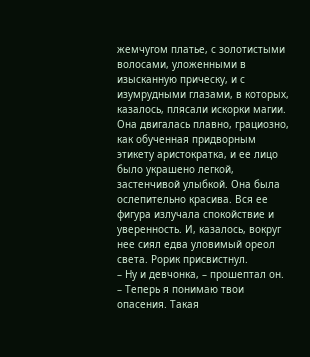жемчугом платье, с золотистыми волосами, уложенными в изысканную прическу, и с изумрудными глазами, в которых, казалось, плясали искорки магии. Она двигалась плавно, грациозно, как обученная придворным этикету аристократка, и ее лицо было украшено легкой, застенчивой улыбкой. Она была ослепительно красива. Вся ее фигура излучала спокойствие и уверенность. И, казалось, вокруг нее сиял едва уловимый ореол света. Рорик присвистнул.
– Ну и девчонка, – прошептал он. – Теперь я понимаю твои опасения. Такая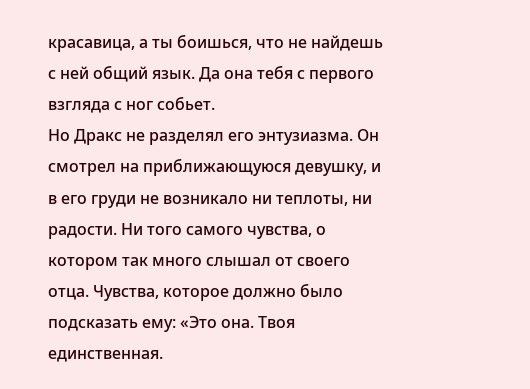красавица, а ты боишься, что не найдешь с ней общий язык. Да она тебя с первого взгляда с ног собьет.
Но Дракс не разделял его энтузиазма. Он смотрел на приближающуюся девушку, и в его груди не возникало ни теплоты, ни радости. Ни того самого чувства, о котором так много слышал от своего отца. Чувства, которое должно было подсказать ему: «Это она. Твоя единственная.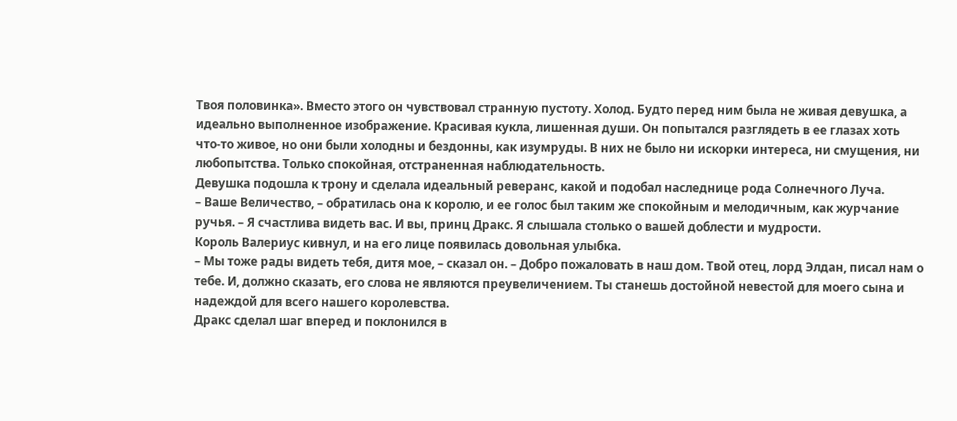Твоя половинка». Вместо этого он чувствовал странную пустоту. Холод. Будто перед ним была не живая девушка, а идеально выполненное изображение. Красивая кукла, лишенная души. Он попытался разглядеть в ее глазах хоть что-то живое, но они были холодны и бездонны, как изумруды. В них не было ни искорки интереса, ни смущения, ни любопытства. Только спокойная, отстраненная наблюдательность.
Девушка подошла к трону и сделала идеальный реверанс, какой и подобал наследнице рода Солнечного Луча.
– Ваше Величество, – обратилась она к королю, и ее голос был таким же спокойным и мелодичным, как журчание ручья. – Я счастлива видеть вас. И вы, принц Дракс. Я слышала столько о вашей доблести и мудрости.
Король Валериус кивнул, и на его лице появилась довольная улыбка.
– Мы тоже рады видеть тебя, дитя мое, – сказал он. – Добро пожаловать в наш дом. Твой отец, лорд Элдан, писал нам о тебе. И, должно сказать, его слова не являются преувеличением. Ты станешь достойной невестой для моего сына и надеждой для всего нашего королевства.
Дракс сделал шаг вперед и поклонился в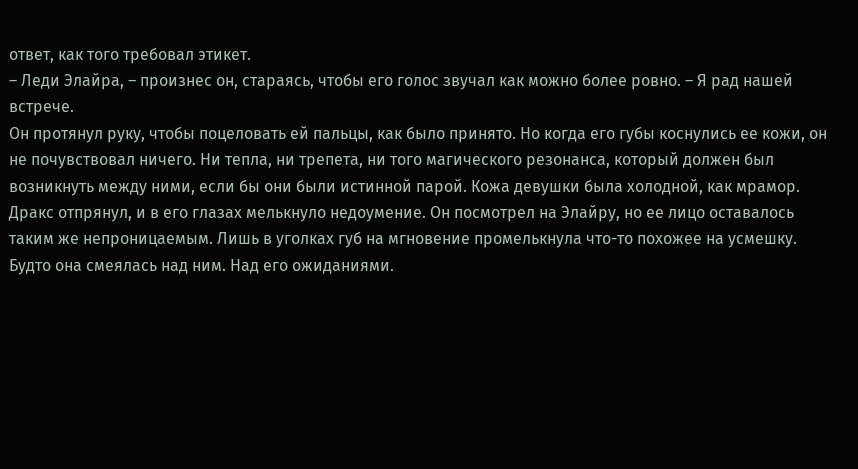ответ, как того требовал этикет.
– Леди Элайра, – произнес он, стараясь, чтобы его голос звучал как можно более ровно. – Я рад нашей встрече.
Он протянул руку, чтобы поцеловать ей пальцы, как было принято. Но когда его губы коснулись ее кожи, он не почувствовал ничего. Ни тепла, ни трепета, ни того магического резонанса, который должен был возникнуть между ними, если бы они были истинной парой. Кожа девушки была холодной, как мрамор. Дракс отпрянул, и в его глазах мелькнуло недоумение. Он посмотрел на Элайру, но ее лицо оставалось таким же непроницаемым. Лишь в уголках губ на мгновение промелькнула что-то похожее на усмешку. Будто она смеялась над ним. Над его ожиданиями.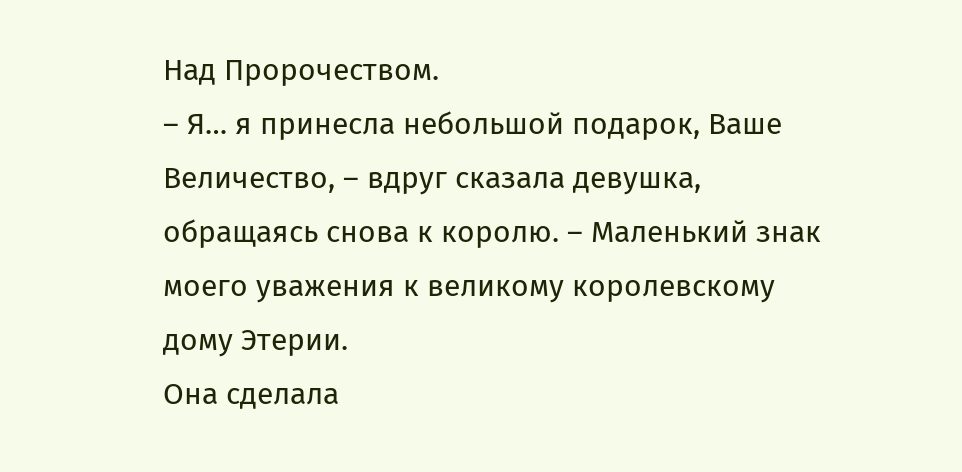Над Пророчеством.
– Я… я принесла небольшой подарок, Ваше Величество, – вдруг сказала девушка, обращаясь снова к королю. – Маленький знак моего уважения к великому королевскому дому Этерии.
Она сделала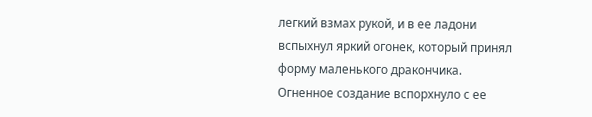легкий взмах рукой, и в ее ладони вспыхнул яркий огонек, который принял форму маленького дракончика. Огненное создание вспорхнуло с ее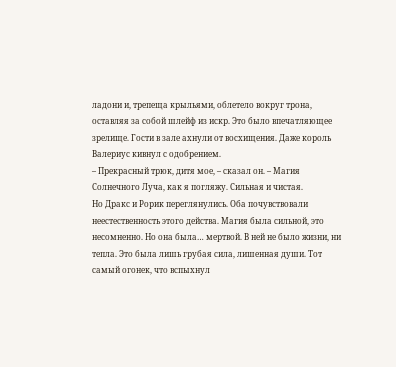ладони и, трепеща крыльями, облетело вокруг трона, оставляя за собой шлейф из искр. Это было впечатляющее зрелище. Гости в зале ахнули от восхищения. Даже король Валериус кивнул с одобрением.
– Прекрасный трюк, дитя мое, – сказал он. – Магия Солнечного Луча, как я погляжу. Сильная и чистая.
Но Дракс и Рорик переглянулись. Оба почувствовали неестественность этого действа. Магия была сильной, это несомненно. Но она была… мертвой. В ней не было жизни, ни тепла. Это была лишь грубая сила, лишенная души. Тот самый огонек, что вспыхнул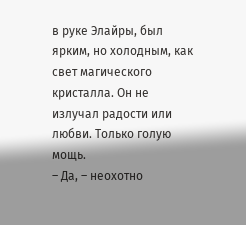в руке Элайры, был ярким, но холодным, как свет магического кристалла. Он не излучал радости или любви. Только голую мощь.
– Да, – неохотно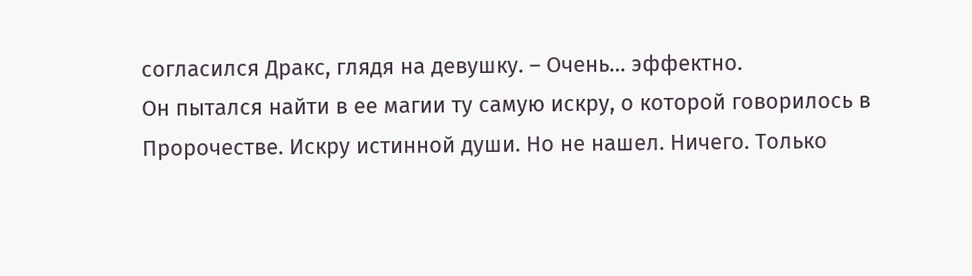согласился Дракс, глядя на девушку. – Очень… эффектно.
Он пытался найти в ее магии ту самую искру, о которой говорилось в Пророчестве. Искру истинной души. Но не нашел. Ничего. Только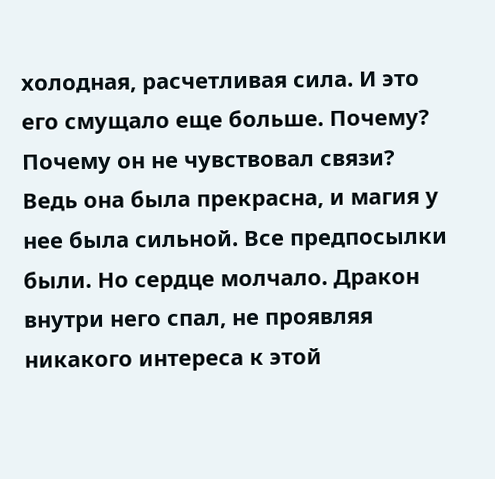холодная, расчетливая сила. И это его смущало еще больше. Почему? Почему он не чувствовал связи? Ведь она была прекрасна, и магия у нее была сильной. Все предпосылки были. Но сердце молчало. Дракон внутри него спал, не проявляя никакого интереса к этой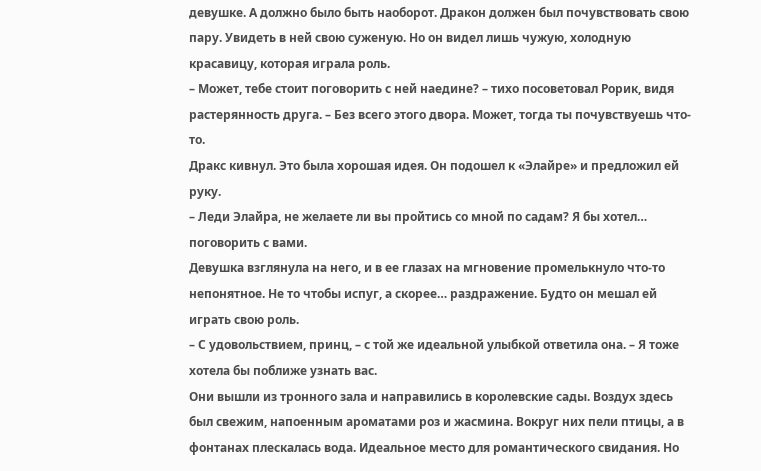девушке. А должно было быть наоборот. Дракон должен был почувствовать свою пару. Увидеть в ней свою суженую. Но он видел лишь чужую, холодную красавицу, которая играла роль.
– Может, тебе стоит поговорить с ней наедине? – тихо посоветовал Рорик, видя растерянность друга. – Без всего этого двора. Может, тогда ты почувствуешь что-то.
Дракс кивнул. Это была хорошая идея. Он подошел к «Элайре» и предложил ей руку.
– Леди Элайра, не желаете ли вы пройтись со мной по садам? Я бы хотел… поговорить с вами.
Девушка взглянула на него, и в ее глазах на мгновение промелькнуло что-то непонятное. Не то чтобы испуг, а скорее… раздражение. Будто он мешал ей играть свою роль.
– С удовольствием, принц, – с той же идеальной улыбкой ответила она. – Я тоже хотела бы поближе узнать вас.
Они вышли из тронного зала и направились в королевские сады. Воздух здесь был свежим, напоенным ароматами роз и жасмина. Вокруг них пели птицы, а в фонтанах плескалась вода. Идеальное место для романтического свидания. Но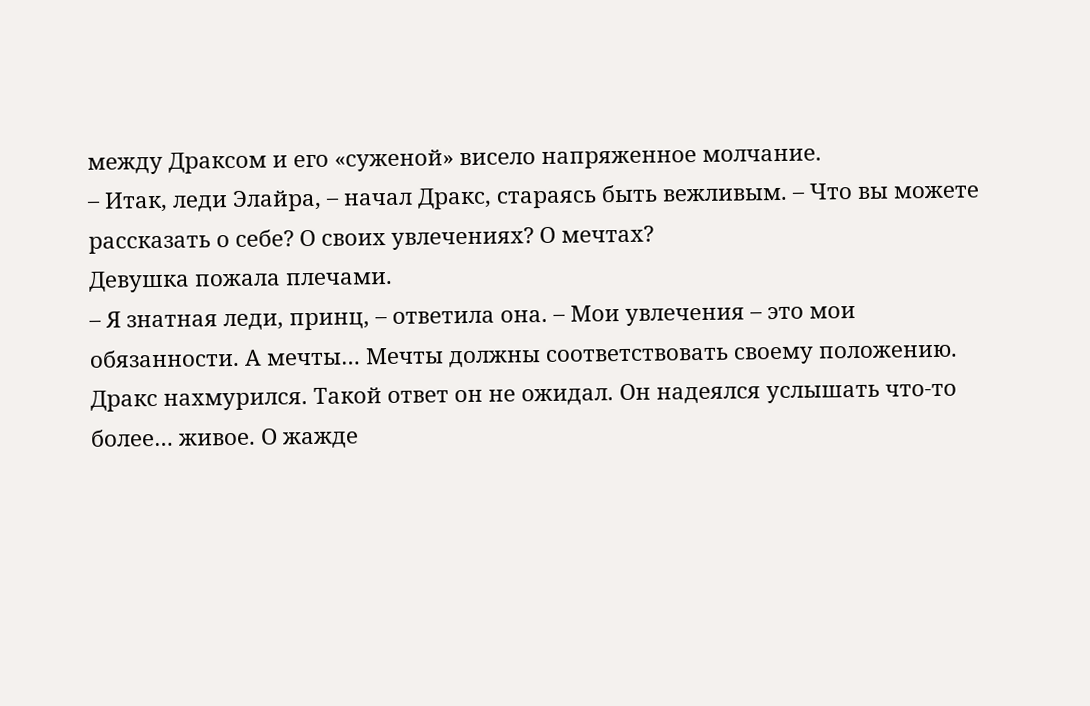между Драксом и его «суженой» висело напряженное молчание.
– Итак, леди Элайра, – начал Дракс, стараясь быть вежливым. – Что вы можете рассказать о себе? О своих увлечениях? О мечтах?
Девушка пожала плечами.
– Я знатная леди, принц, – ответила она. – Мои увлечения – это мои обязанности. А мечты… Мечты должны соответствовать своему положению.
Дракс нахмурился. Такой ответ он не ожидал. Он надеялся услышать что-то более… живое. О жажде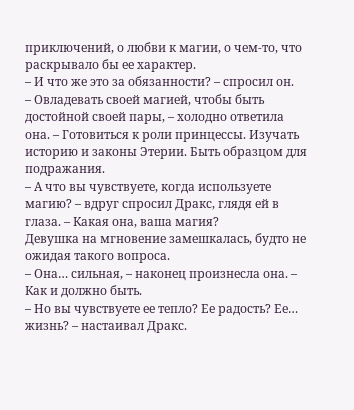приключений, о любви к магии, о чем-то, что раскрывало бы ее характер.
– И что же это за обязанности? – спросил он.
– Овладевать своей магией, чтобы быть достойной своей пары, – холодно ответила она. – Готовиться к роли принцессы. Изучать историю и законы Этерии. Быть образцом для подражания.
– А что вы чувствуете, когда используете магию? – вдруг спросил Дракс, глядя ей в глаза. – Какая она, ваша магия?
Девушка на мгновение замешкалась, будто не ожидая такого вопроса.
– Она… сильная, – наконец произнесла она. – Как и должно быть.
– Но вы чувствуете ее тепло? Ее радость? Ее… жизнь? – настаивал Дракс.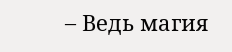– Ведь магия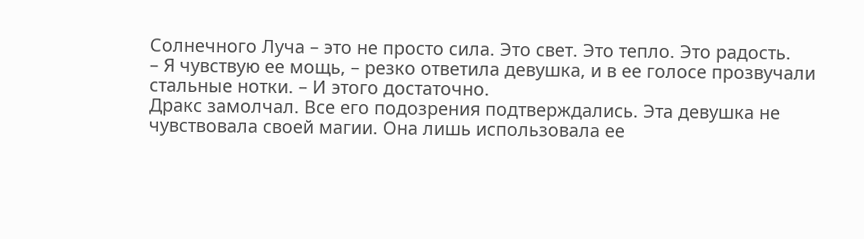Солнечного Луча – это не просто сила. Это свет. Это тепло. Это радость.
– Я чувствую ее мощь, – резко ответила девушка, и в ее голосе прозвучали стальные нотки. – И этого достаточно.
Дракс замолчал. Все его подозрения подтверждались. Эта девушка не чувствовала своей магии. Она лишь использовала ее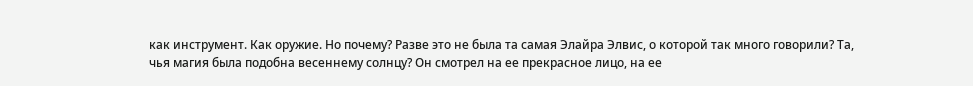как инструмент. Как оружие. Но почему? Разве это не была та самая Элайра Элвис, о которой так много говорили? Та, чья магия была подобна весеннему солнцу? Он смотрел на ее прекрасное лицо, на ее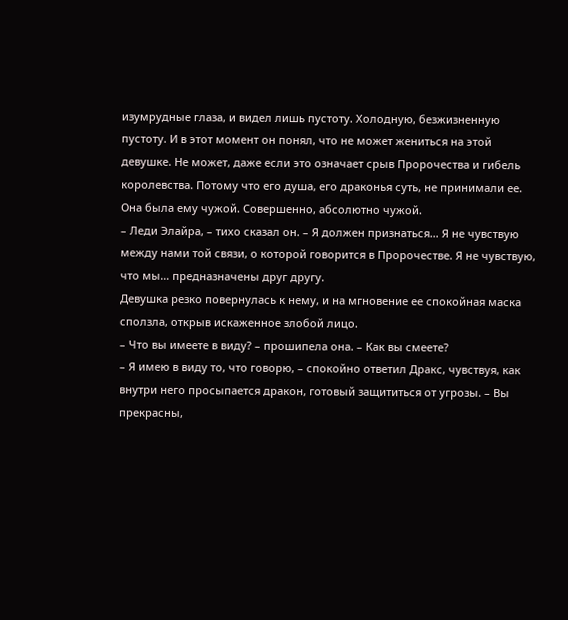изумрудные глаза, и видел лишь пустоту. Холодную, безжизненную пустоту. И в этот момент он понял, что не может жениться на этой девушке. Не может, даже если это означает срыв Пророчества и гибель королевства. Потому что его душа, его драконья суть, не принимали ее. Она была ему чужой. Совершенно, абсолютно чужой.
– Леди Элайра, – тихо сказал он. – Я должен признаться… Я не чувствую между нами той связи, о которой говорится в Пророчестве. Я не чувствую, что мы… предназначены друг другу.
Девушка резко повернулась к нему, и на мгновение ее спокойная маска сползла, открыв искаженное злобой лицо.
– Что вы имеете в виду? – прошипела она. – Как вы смеете?
– Я имею в виду то, что говорю, – спокойно ответил Дракс, чувствуя, как внутри него просыпается дракон, готовый защититься от угрозы. – Вы прекрасны,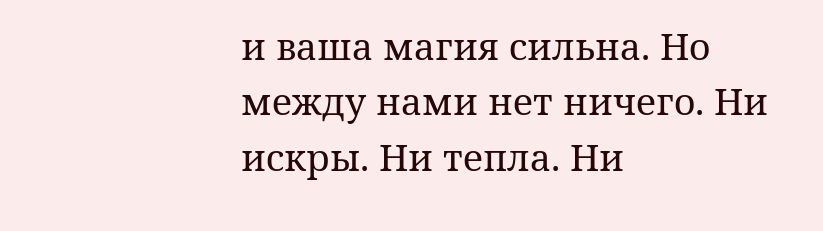и ваша магия сильна. Но между нами нет ничего. Ни искры. Ни тепла. Ни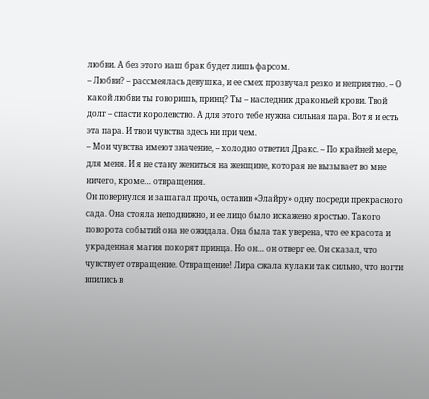любви. А без этого наш брак будет лишь фарсом.
– Любви? – рассмеялась девушка, и ее смех прозвучал резко и неприятно. – О какой любви ты говоришь, принц? Ты – наследник драконьей крови. Твой долг – спасти королевство. А для этого тебе нужна сильная пара. Вот я и есть эта пара. И твои чувства здесь ни при чем.
– Мои чувства имеют значение, – холодно ответил Дракс. – По крайней мере, для меня. И я не стану жениться на женщине, которая не вызывает во мне ничего, кроме… отвращения.
Он повернулся и зашагал прочь, оставив «Элайру» одну посреди прекрасного сада. Она стояла неподвижно, и ее лицо было искажено яростью. Такого поворота событий она не ожидала. Она была так уверена, что ее красота и украденная магия покорят принца. Но он… он отверг ее. Он сказал, что чувствует отвращение. Отвращение! Лира сжала кулаки так сильно, что ногти впились в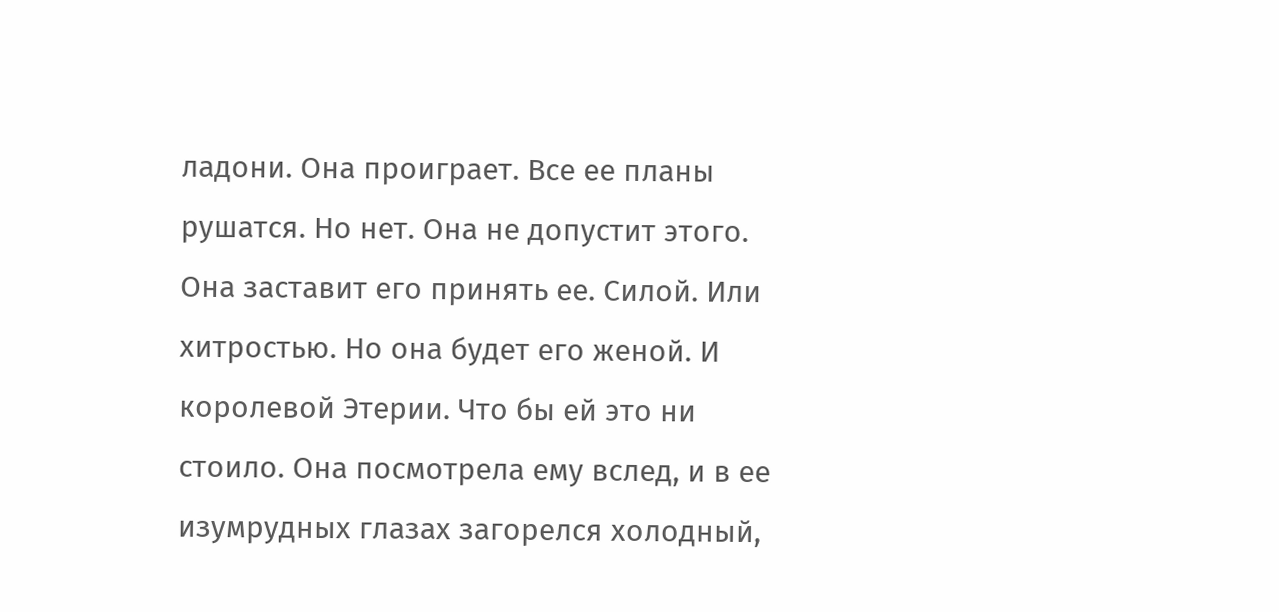ладони. Она проиграет. Все ее планы рушатся. Но нет. Она не допустит этого. Она заставит его принять ее. Силой. Или хитростью. Но она будет его женой. И королевой Этерии. Что бы ей это ни стоило. Она посмотрела ему вслед, и в ее изумрудных глазах загорелся холодный,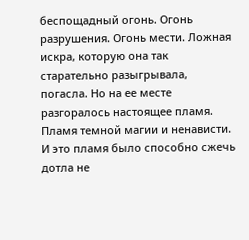беспощадный огонь. Огонь разрушения. Огонь мести. Ложная искра, которую она так старательно разыгрывала, погасла. Но на ее месте разгоралось настоящее пламя. Пламя темной магии и ненависти. И это пламя было способно сжечь дотла не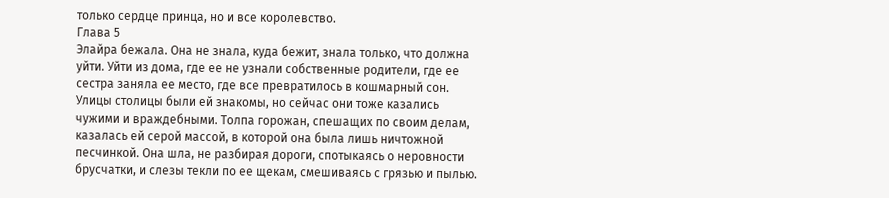только сердце принца, но и все королевство.
Глава 5
Элайра бежала. Она не знала, куда бежит, знала только, что должна уйти. Уйти из дома, где ее не узнали собственные родители, где ее сестра заняла ее место, где все превратилось в кошмарный сон. Улицы столицы были ей знакомы, но сейчас они тоже казались чужими и враждебными. Толпа горожан, спешащих по своим делам, казалась ей серой массой, в которой она была лишь ничтожной песчинкой. Она шла, не разбирая дороги, спотыкаясь о неровности брусчатки, и слезы текли по ее щекам, смешиваясь с грязью и пылью.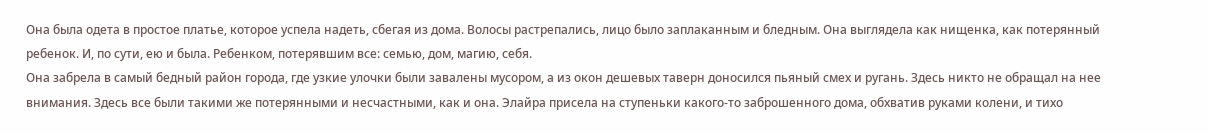Она была одета в простое платье, которое успела надеть, сбегая из дома. Волосы растрепались, лицо было заплаканным и бледным. Она выглядела как нищенка, как потерянный ребенок. И, по сути, ею и была. Ребенком, потерявшим все: семью, дом, магию, себя.
Она забрела в самый бедный район города, где узкие улочки были завалены мусором, а из окон дешевых таверн доносился пьяный смех и ругань. Здесь никто не обращал на нее внимания. Здесь все были такими же потерянными и несчастными, как и она. Элайра присела на ступеньки какого-то заброшенного дома, обхватив руками колени, и тихо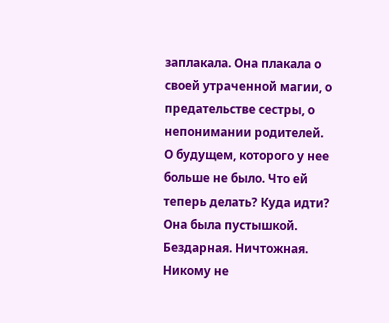заплакала. Она плакала о своей утраченной магии, о предательстве сестры, о непонимании родителей. О будущем, которого у нее больше не было. Что ей теперь делать? Куда идти? Она была пустышкой. Бездарная. Ничтожная. Никому не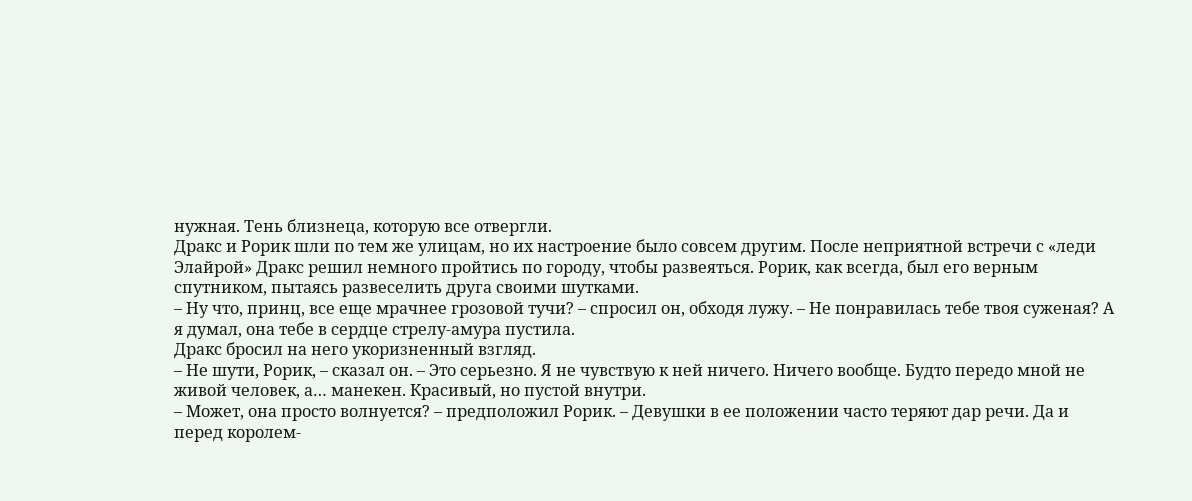нужная. Тень близнеца, которую все отвергли.
Дракс и Рорик шли по тем же улицам, но их настроение было совсем другим. После неприятной встречи с «леди Элайрой» Дракс решил немного пройтись по городу, чтобы развеяться. Рорик, как всегда, был его верным спутником, пытаясь развеселить друга своими шутками.
– Ну что, принц, все еще мрачнее грозовой тучи? – спросил он, обходя лужу. – Не понравилась тебе твоя суженая? А я думал, она тебе в сердце стрелу-амура пустила.
Дракс бросил на него укоризненный взгляд.
– Не шути, Рорик, – сказал он. – Это серьезно. Я не чувствую к ней ничего. Ничего вообще. Будто передо мной не живой человек, а… манекен. Красивый, но пустой внутри.
– Может, она просто волнуется? – предположил Рорик. – Девушки в ее положении часто теряют дар речи. Да и перед королем-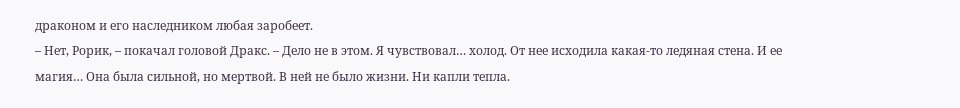драконом и его наследником любая заробеет.
– Нет, Рорик, – покачал головой Дракс. – Дело не в этом. Я чувствовал… холод. От нее исходила какая-то ледяная стена. И ее магия… Она была сильной, но мертвой. В ней не было жизни. Ни капли тепла.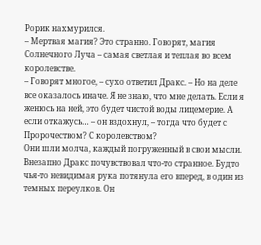Рорик нахмурился.
– Мертвая магия? Это странно. Говорят, магия Солнечного Луча – самая светлая и теплая во всем королевстве.
– Говорят многое, – сухо ответил Дракс. – Но на деле все оказалось иначе. Я не знаю, что мне делать. Если я женюсь на ней, это будет чистой воды лицемерие. А если откажусь… – он вздохнул, – тогда что будет с Пророчеством? С королевством?
Они шли молча, каждый погруженный в свои мысли. Внезапно Дракс почувствовал что-то странное. Будто чья-то невидимая рука потянула его вперед, в один из темных переулков. Он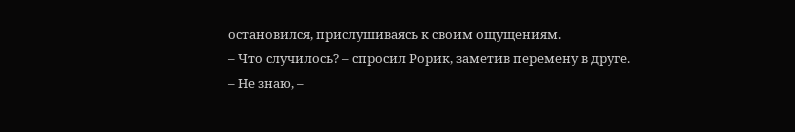остановился, прислушиваясь к своим ощущениям.
– Что случилось? – спросил Рорик, заметив перемену в друге.
– Не знаю, –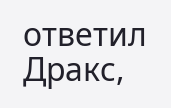ответил Дракс,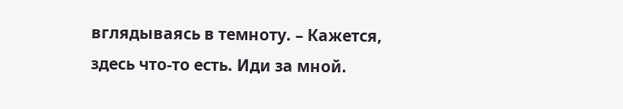вглядываясь в темноту. – Кажется, здесь что-то есть. Иди за мной.